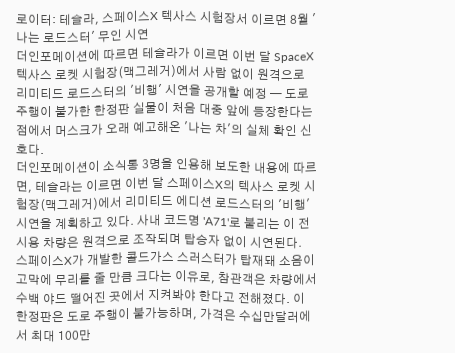로이터: 테슬라, 스페이스X 텍사스 시험장서 이르면 8월 '나는 로드스터' 무인 시연
더인포메이션에 따르면 테슬라가 이르면 이번 달 SpaceX 텍사스 로켓 시험장(맥그레거)에서 사람 없이 원격으로 리미티드 로드스터의 '비행' 시연을 공개할 예정 — 도로 주행이 불가한 한정판 실물이 처음 대중 앞에 등장한다는 점에서 머스크가 오래 예고해온 '나는 차'의 실체 확인 신호다.
더인포메이션이 소식통 3명을 인용해 보도한 내용에 따르면, 테슬라는 이르면 이번 달 스페이스X의 텍사스 로켓 시험장(맥그레거)에서 리미티드 에디션 로드스터의 '비행' 시연을 계획하고 있다. 사내 코드명 'A71'로 불리는 이 전시용 차량은 원격으로 조작되며 탑승자 없이 시연된다.
스페이스X가 개발한 콜드가스 스러스터가 탑재돼 소음이 고막에 무리를 줄 만큼 크다는 이유로, 참관객은 차량에서 수백 야드 떨어진 곳에서 지켜봐야 한다고 전해졌다. 이 한정판은 도로 주행이 불가능하며, 가격은 수십만달러에서 최대 100만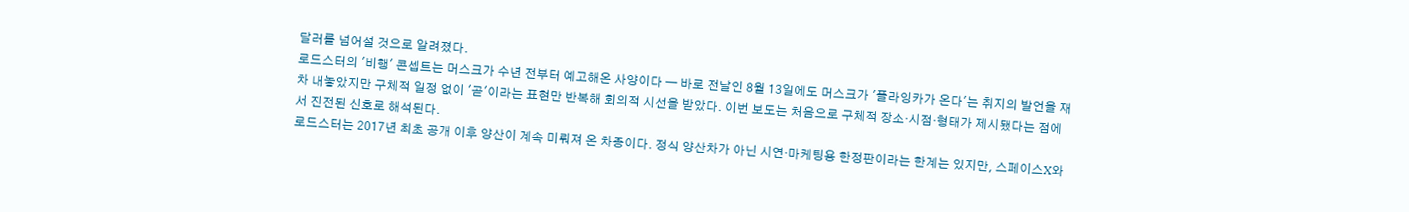달러를 넘어설 것으로 알려졌다.
로드스터의 '비행' 콘셉트는 머스크가 수년 전부터 예고해온 사양이다 — 바로 전날인 8월 13일에도 머스크가 '플라잉카가 온다'는 취지의 발언을 재차 내놓았지만 구체적 일정 없이 '곧'이라는 표현만 반복해 회의적 시선을 받았다. 이번 보도는 처음으로 구체적 장소·시점·형태가 제시됐다는 점에서 진전된 신호로 해석된다.
로드스터는 2017년 최초 공개 이후 양산이 계속 미뤄져 온 차종이다. 정식 양산차가 아닌 시연·마케팅용 한정판이라는 한계는 있지만, 스페이스X와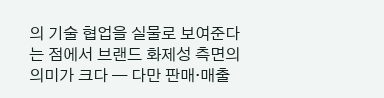의 기술 협업을 실물로 보여준다는 점에서 브랜드 화제성 측면의 의미가 크다 — 다만 판매·매출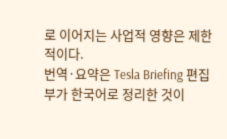로 이어지는 사업적 영향은 제한적이다.
번역·요약은 Tesla Briefing 편집부가 한국어로 정리한 것이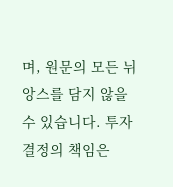며, 원문의 모든 뉘앙스를 담지 않을 수 있습니다. 투자 결정의 책임은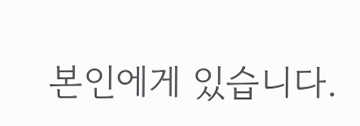본인에게 있습니다.